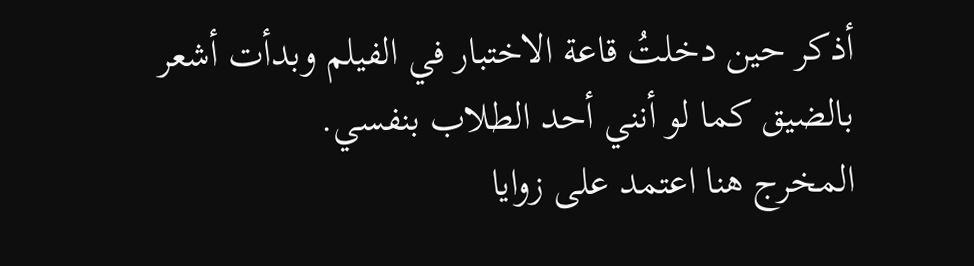أذكر حين دخلتُ قاعة الاختبار في الفيلم وبدأت أشعر بالضيق كما لو أنني أحد الطلاب بنفسي.
المخرج هنا اعتمد على زوايا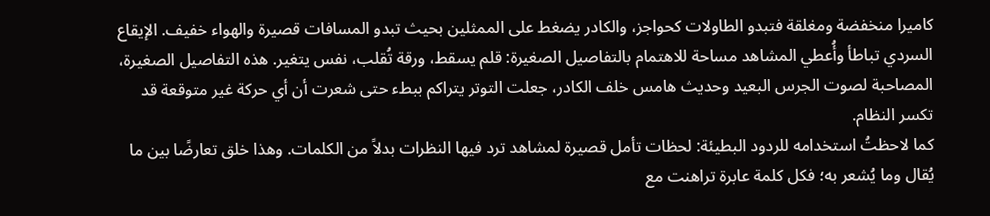كاميرا منخفضة ومغلقة فتبدو الطاولات كحواجز، والكادر يضغط على الممثلين بحيث تبدو المسافات قصيرة والهواء خفيف. الإيقاع السردي تباطأ وأُعطي المشاهد مساحة للاهتمام بالتفاصيل الصغيرة: قلم يسقط، ورقة تُقلب، نفس يتغير. هذه التفاصيل الصغيرة، المصاحبة لصوت الجرس البعيد وحديث هامس خلف الكادر، جعلت التوتر يتراكم ببطء حتى شعرت أن أي حركة غير متوقعة قد تكسر النظام.
كما لاحظتُ استخدامه للردود البطيئة: لحظات تأمل قصيرة لمشاهد ترد فيها النظرات بدلاً من الكلمات. وهذا خلق تعارضًا بين ما يُقال وما يُشعر به؛ فكل كلمة عابرة تراهنت مع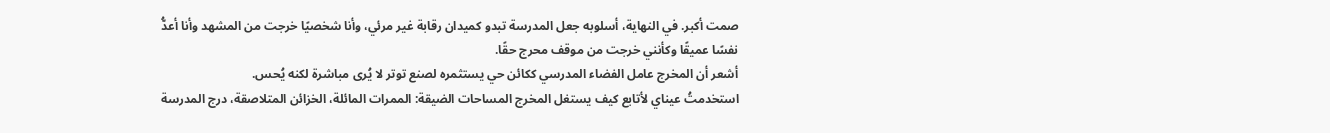صمت أكبر. في النهاية، أسلوبه جعل المدرسة تبدو كميدان رقابة غير مرئي، وأنا شخصيًا خرجت من المشهد وأنا أعدُّ نفسًا عميقًا وكأنني خرجت من موقف محرج حقًا.
أشعر أن المخرج عامل الفضاء المدرسي ككائن حي يستثمره لصنع توتر لا يُرى مباشرة لكنه يُحس.
استخدمتُ عيناي لأتابع كيف يستغل المخرج المساحات الضيقة: الممرات المائلة، الخزائن المتلاصقة، درج المدرسة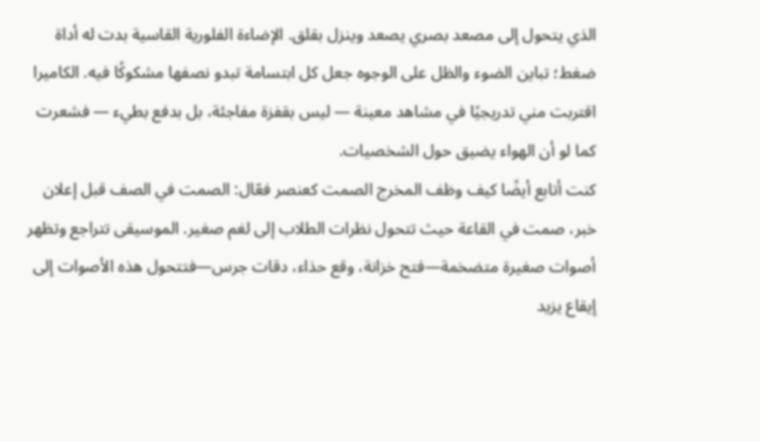الذي يتحول إلى مصعد بصري يصعد وينزل بقلق. الإضاءة الفلورية القاسية بدت له أداة ضغط؛ تباين الضوء والظل على الوجوه جعل كل ابتسامة تبدو نصفها مشكوكًا فيه. الكاميرا اقتربت مني تدريجيًا في مشاهد معينة — ليس بقفزة مفاجئة، بل بدفع بطيء — فشعرت كما لو أن الهواء يضيق حول الشخصيات.
كنت أتابع أيضًا كيف وظف المخرج الصمت كعنصر فعّال: الصمت في الصف قبل إعلان خبر، صمت في القاعة حيث تتحول نظرات الطلاب إلى لغم صغير. الموسيقى تتراجع وتظهر أصوات صغيرة متضخمة—فتح خزانة، وقع حذاء، دقات جرس—فتتحول هذه الأصوات إلى إيقاع يزيد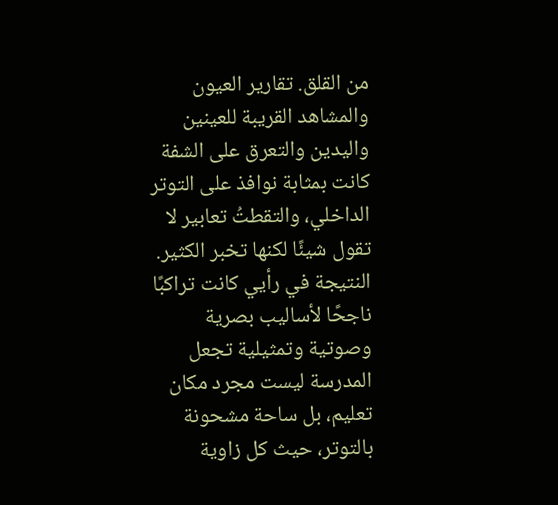من القلق. تقارير العيون والمشاهد القريبة للعينين واليدين والتعرق على الشفة كانت بمثابة نوافذ على التوتر الداخلي، والتقطتُ تعابير لا تقول شيئًا لكنها تخبر الكثير.
النتيجة في رأيي كانت تراكبًا ناجحًا لأساليب بصرية وصوتية وتمثيلية تجعل المدرسة ليست مجرد مكان تعليم، بل ساحة مشحونة بالتوتر، حيث كل زاوية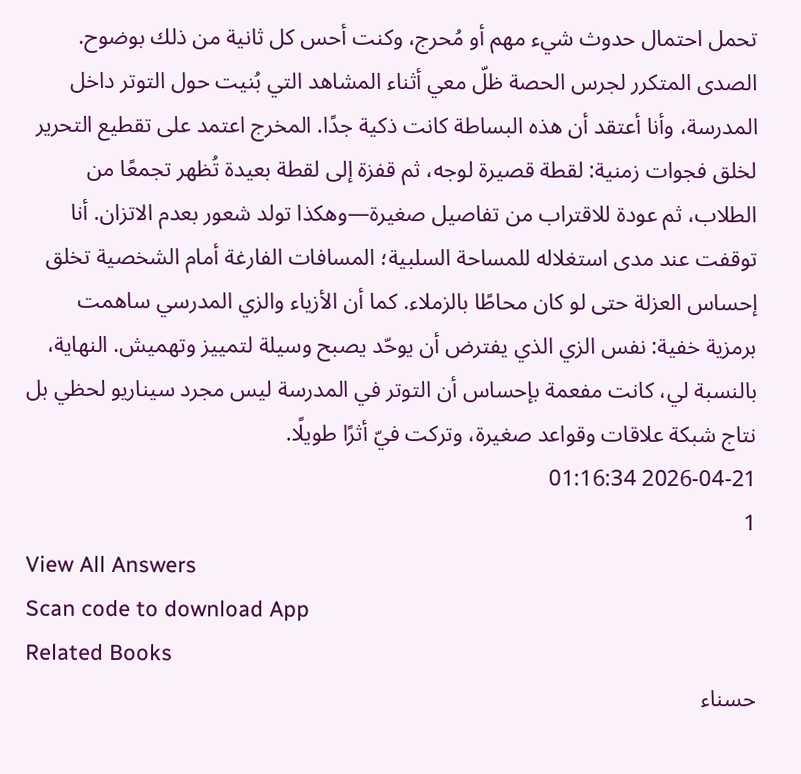تحمل احتمال حدوث شيء مهم أو مُحرج، وكنت أحس كل ثانية من ذلك بوضوح.
الصدى المتكرر لجرس الحصة ظلّ معي أثناء المشاهد التي بُنيت حول التوتر داخل المدرسة، وأنا أعتقد أن هذه البساطة كانت ذكية جدًا. المخرج اعتمد على تقطيع التحرير لخلق فجوات زمنية: لقطة قصيرة لوجه، ثم قفزة إلى لقطة بعيدة تُظهر تجمعًا من الطلاب، ثم عودة للاقتراب من تفاصيل صغيرة—وهكذا تولد شعور بعدم الاتزان. أنا توقفت عند مدى استغلاله للمساحة السلبية؛ المسافات الفارغة أمام الشخصية تخلق إحساس العزلة حتى لو كان محاطًا بالزملاء. كما أن الأزياء والزي المدرسي ساهمت برمزية خفية: نفس الزي الذي يفترض أن يوحّد يصبح وسيلة لتمييز وتهميش. النهاية، بالنسبة لي، كانت مفعمة بإحساس أن التوتر في المدرسة ليس مجرد سيناريو لحظي بل نتاج شبكة علاقات وقواعد صغيرة، وتركت فيّ أثرًا طويلًا.
2026-04-21 01:16:34
1
View All Answers
Scan code to download App
Related Books
حسناء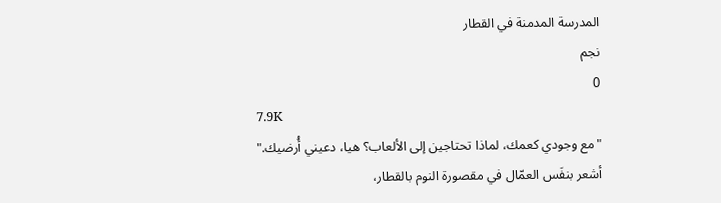المدرسة المدمنة في القطار
نجم
0
7.9K
"مع وجودي كعمك، لماذا تحتاجين إلى الألعاب؟ هيا، دعيني أُرضيك."
أشعر بنفَس العمّال في مقصورة النوم بالقطار،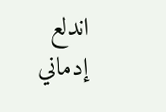اندلع إدماني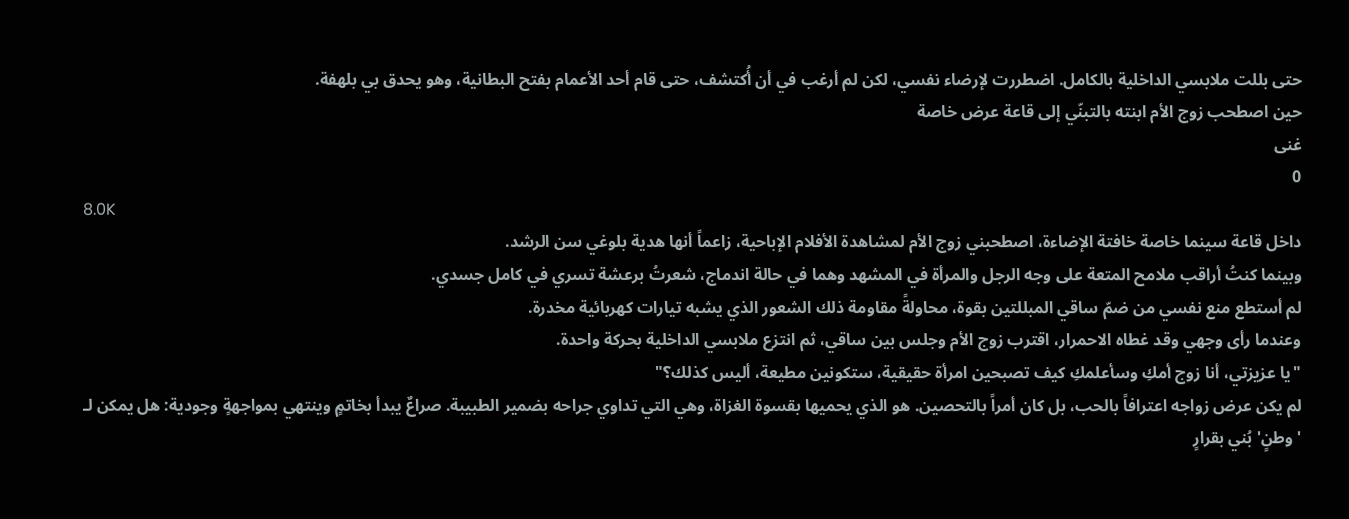حتى بللت ملابسي الداخلية بالكامل. اضطررت لإرضاء نفسي، لكن لم أرغب في أن أُكتشف، حتى قام أحد الأعمام بفتح البطانية، وهو يحدق بي بلهفة.
حين اصطحب زوج الأم ابنته بالتبنّي إلى قاعة عرض خاصة
غنى
0
8.0K
داخل قاعة سينما خاصة خافتة الإضاءة، اصطحبني زوج الأم لمشاهدة الأفلام الإباحية، زاعماً أنها هدية بلوغي سن الرشد.
وبينما كنتُ أراقب ملامح المتعة على وجه الرجل والمرأة في المشهد وهما في حالة اندماج، شعرتُ برعشة تسري في كامل جسدي.
لم أستطع منع نفسي من ضمّ ساقي المبللتين بقوة، محاولةً مقاومة ذلك الشعور الذي يشبه تيارات كهربائية مخدرة.
وعندما رأى وجهي وقد غطاه الاحمرار، اقترب زوج الأم وجلس بين ساقي، ثم انتزع ملابسي الداخلية بحركة واحدة.
"يا عزيزتي، أنا زوج أمكِ وسأعلمكِ كيف تصبحين امرأة حقيقية، ستكونين مطيعة، أليس كذلك؟"
لم يكن عرض زواجه اعترافاً بالحب، بل كان أمراً بالتحصين. هو الذي يحميها بقسوة الغزاة، وهي التي تداوي جراحه بضمير الطبيبة. صراعٌ يبدأ بخاتمٍ وينتهي بمواجهةٍ وجودية: هل يمكن لـ 'وطنٍ' بُني بقرارٍ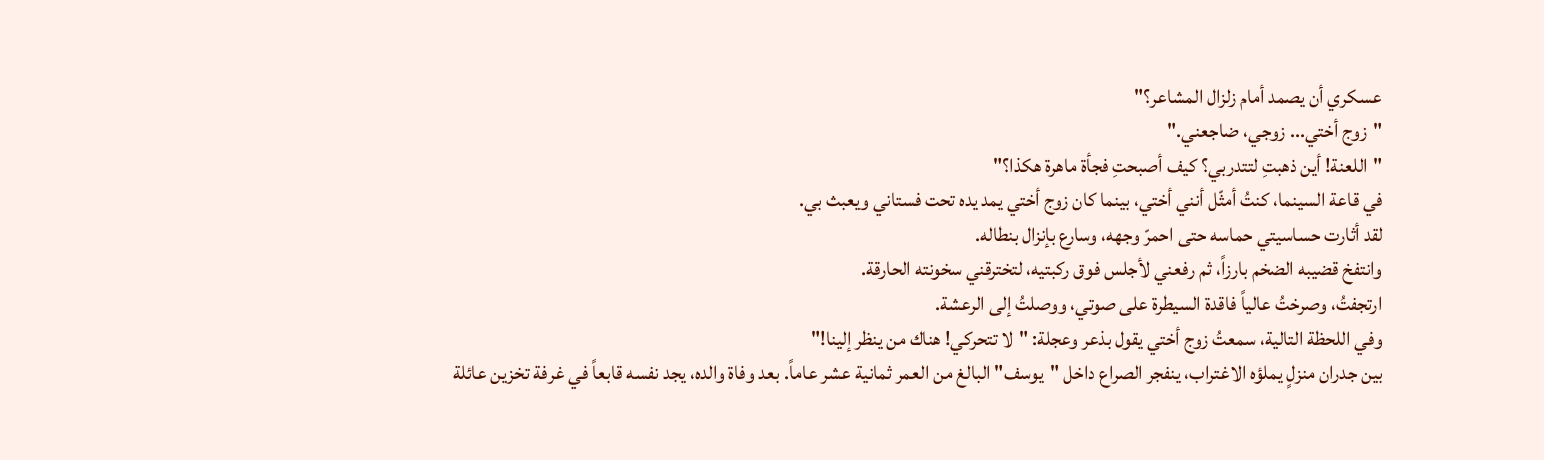عسكري أن يصمد أمام زلزال المشاعر؟"
"زوج أختي... زوجي، ضاجعني."
"اللعنة! أين ذهبتِ لتتدربي؟ كيف أصبحتِ فجأة ماهرة هكذا؟"
في قاعة السينما، كنتُ أمثّل أنني أختي، بينما كان زوج أختي يمد يده تحت فستاني ويعبث بي.
لقد أثارت حساسيتي حماسه حتى احمرّ وجهه، وسارع بإنزال بنطاله.
وانتفخ قضيبه الضخم بارزاً، ثم رفعني لأجلس فوق ركبتيه، لتخترقني سخونته الحارقة.
ارتجفتُ، وصرختُ عالياً فاقدة السيطرة على صوتي، ووصلتُ إلى الرعشة.
وفي اللحظة التالية، سمعتُ زوج أختي يقول بذعر وعجلة: "لا تتحركي! هناك من ينظر إلينا!"
بين جدران منزلٍ يملؤه الاغتراب، ينفجر الصراع داخل "يوسف" البالغ من العمر ثمانية عشر عاماً. بعد وفاة والده، يجد نفسه قابعاً في غرفة تخزين عائلة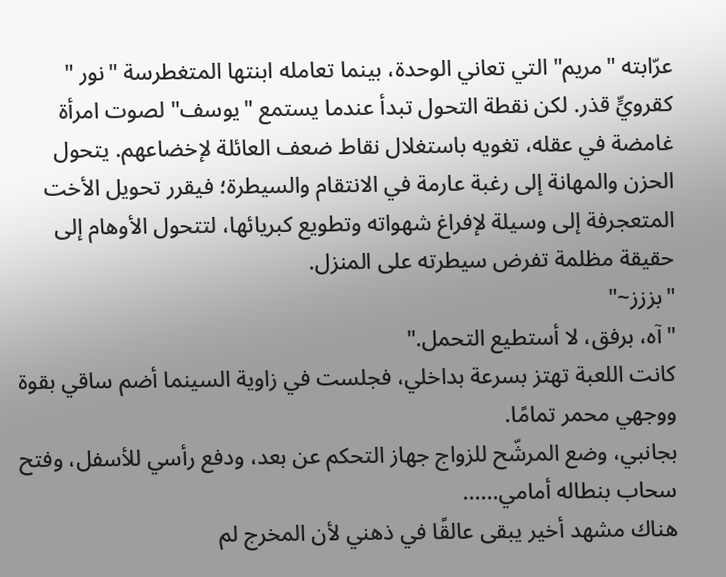عرّابته "مريم" التي تعاني الوحدة، بينما تعامله ابنتها المتغطرسة "نور " كقرويٍّ قذر. لكن نقطة التحول تبدأ عندما يستمع "يوسف" لصوت امرأة غامضة في عقله، تغويه باستغلال نقاط ضعف العائلة لإخضاعهم. يتحول الحزن والمهانة إلى رغبة عارمة في الانتقام والسيطرة؛ فيقرر تحويل الأخت المتعجرفة إلى وسيلة لإفراغ شهواته وتطويع كبريائها، لتتحول الأوهام إلى حقيقة مظلمة تفرض سيطرته على المنزل.
"بززز~"
"آه، برفق، لا أستطيع التحمل."
كانت اللعبة تهتز بسرعة بداخلي، فجلست في زاوية السينما أضم ساقي بقوة ووجهي محمر تمامًا.
بجانبي، وضع المرشّح للزواج جهاز التحكم عن بعد، ودفع رأسي للأسفل، وفتح سحاب بنطاله أمامي......
هناك مشهد أخير يبقى عالقًا في ذهني لأن المخرج لم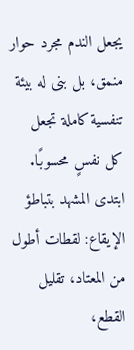يجعل الندم مجرد حوار منمق، بل بنى له بيئة تنفسية كاملة تجعل كل نفسٍ محسوبًا.
ابتدى المشهد بتباطؤ الإيقاع: لقطات أطول من المعتاد، تقليل القطع،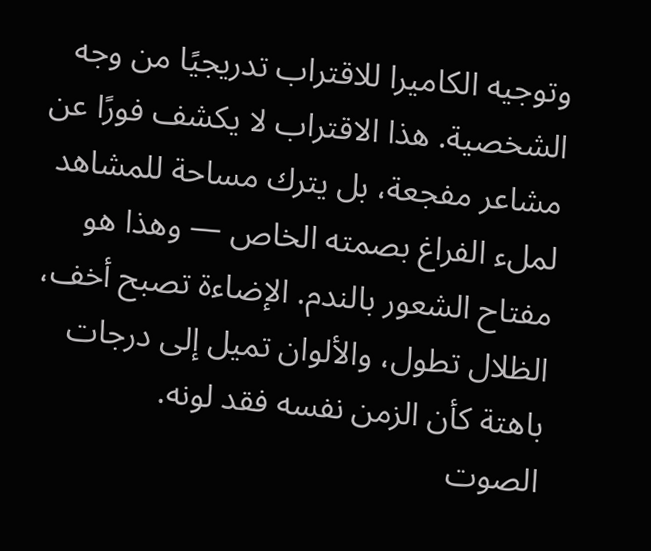وتوجيه الكاميرا للاقتراب تدريجيًا من وجه الشخصية. هذا الاقتراب لا يكشف فورًا عن مشاعر مفجعة، بل يترك مساحة للمشاهد لملء الفراغ بصمته الخاص — وهذا هو مفتاح الشعور بالندم. الإضاءة تصبح أخف، الظلال تطول، والألوان تميل إلى درجات باهتة كأن الزمن نفسه فقد لونه.
الصوت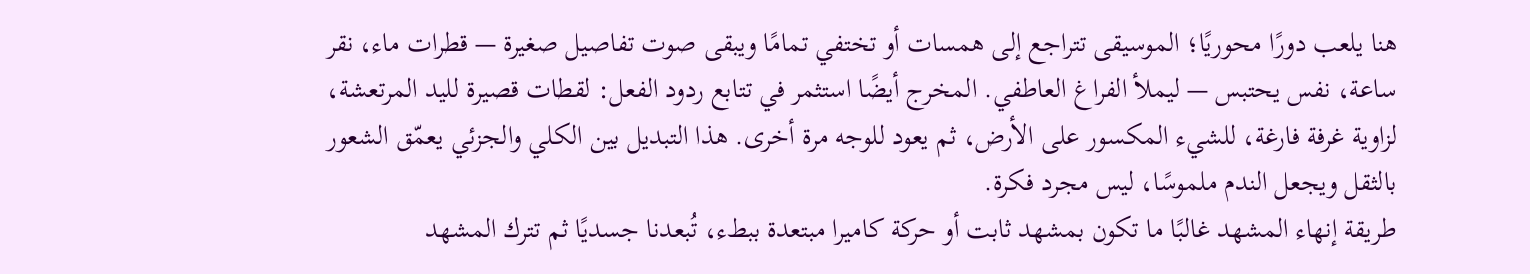هنا يلعب دورًا محوريًا؛ الموسيقى تتراجع إلى همسات أو تختفي تمامًا ويبقى صوت تفاصيل صغيرة — قطرات ماء، نقر ساعة، نفس يحتبس — ليملأ الفراغ العاطفي. المخرج أيضًا استثمر في تتابع ردود الفعل: لقطات قصيرة لليد المرتعشة، لزاوية غرفة فارغة، للشيء المكسور على الأرض، ثم يعود للوجه مرة أخرى. هذا التبديل بين الكلي والجزئي يعمّق الشعور بالثقل ويجعل الندم ملموسًا، ليس مجرد فكرة.
طريقة إنهاء المشهد غالبًا ما تكون بمشهد ثابت أو حركة كاميرا مبتعدة ببطء، تُبعدنا جسديًا ثم تترك المشهد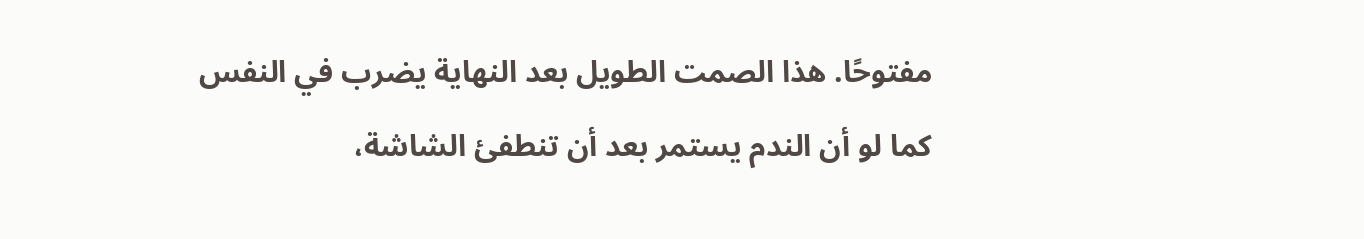مفتوحًا. هذا الصمت الطويل بعد النهاية يضرب في النفس كما لو أن الندم يستمر بعد أن تنطفئ الشاشة،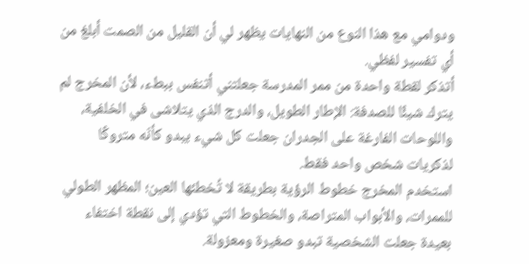ودوامي مع هذا النوع من النهايات يظهر لي أن القليل من الصمت أبلغ من أي تفسير لفظي.
أتذكر لقطة واحدة من ممر المدرسة جعلتني أتنفس ببطء، لأن المخرج لم يترك شيئًا للصدفة: الإطار الطويل، والدرج الذي يتلاشى في الخلفية، واللوحات الفارغة على الجدران جعلت كل شيء يبدو كأنّه متروكًا لذكريات شخص واحد فقط.
استخدم المخرج خطوط الرؤية بطريقة لا تُخطئها العين؛ المظهر الطولي للممرات، والأبواب المتراصة، والخطوط التي تؤدي إلى نقطة اختفاء بعيدة جعلت الشخصية تبدو صغيرة ومعزولة.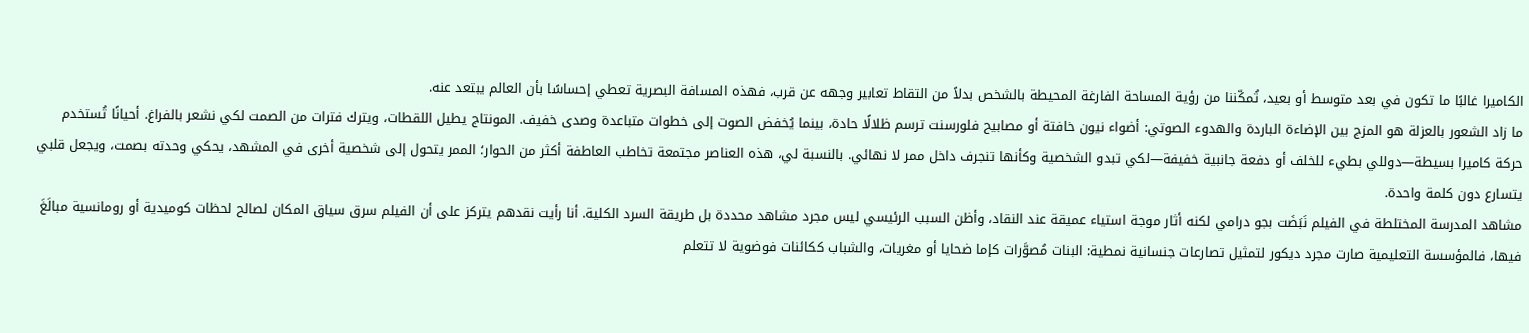الكاميرا غالبًا ما تكون في بعد متوسط أو بعيد، تُمكّننا من رؤية المساحة الفارغة المحيطة بالشخص بدلاً من التقاط تعابير وجهه عن قرب، فهذه المسافة البصرية تعطي إحساسًا بأن العالم يبتعد عنه.
ما زاد الشعور بالعزلة هو المزج بين الإضاءة الباردة والهدوء الصوتي: أضواء نيون خافتة أو مصابيح فلورسنت ترسم ظلالًا حادة، بينما يُخفض الصوت إلى خطوات متباعدة وصدى خفيف. المونتاج يطيل اللقطات، ويترك فترات من الصمت لكي نشعر بالفراغ. أحيانًا تُستخدم حركة كاميرا بسيطة—دوللي بطيء للخلف أو دفعة جانبية خفيفة—لكي تبدو الشخصية وكأنها تنجرف داخل ممر لا نهائي. بالنسبة لي، هذه العناصر مجتمعة تخاطب العاطفة أكثر من الحوار؛ الممر يتحول إلى شخصية أخرى في المشهد، يحكي وحدته بصمت، ويجعل قلبي يتسارع دون كلمة واحدة.
مشاهد المدرسة المختلطة في الفيلم نَبَضَت بجو درامي لكنه أثار موجة استياء عميقة عند النقاد، وأظن السبب الرئيسي ليس مجرد مشاهد محددة بل طريقة السرد الكلية. أنا رأيت نقدهم يتركز على أن الفيلم سرق سياق المكان لصالح لحظات كوميدية أو رومانسية مبالَغَ فيها، فالمؤسسة التعليمية صارت مجرد ديكور لتمثيل تصارعات جنسانية نمطية: البنات مُصوَّرات كإما ضحايا أو مغريات، والشباب ككائنات فوضوية لا تتعلم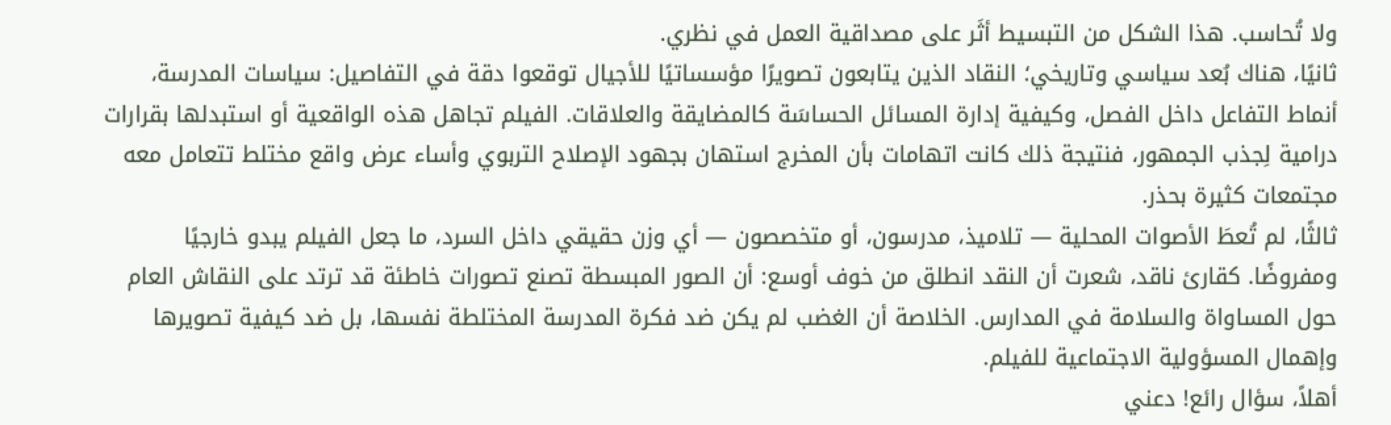ولا تُحاسب. هذا الشكل من التبسيط أثَر على مصداقية العمل في نظري.
ثانيًا، هناك بُعد سياسي وتاريخي؛ النقاد الذين يتابعون تصويرًا مؤسساتيًا للأجيال توقعوا دقة في التفاصيل: سياسات المدرسة، أنماط التفاعل داخل الفصل، وكيفية إدارة المسائل الحساسَة كالمضايقة والعلاقات. الفيلم تجاهل هذه الواقعية أو استبدلها بقرارات درامية لِجذب الجمهور، فنتيجة ذلك كانت اتهامات بأن المخرج استهان بجهود الإصلاح التربوي وأساء عرض واقع مختلط تتعامل معه مجتمعات كثيرة بحذر.
ثالثًا، لم تُعطَ الأصوات المحلية — تلاميذ، مدرسون، أو متخصصون — أي وزن حقيقي داخل السرد، ما جعل الفيلم يبدو خارجيًا ومفروضًا. كقارئ ناقد، شعرت أن النقد انطلق من خوف أوسع: أن الصور المبسطة تصنع تصورات خاطئة قد ترتد على النقاش العام حول المساواة والسلامة في المدارس. الخلاصة أن الغضب لم يكن ضد فكرة المدرسة المختلطة نفسها، بل ضد كيفية تصويرها وإهمال المسؤولية الاجتماعية للفيلم.
أهلاً، سؤال رائع! دعني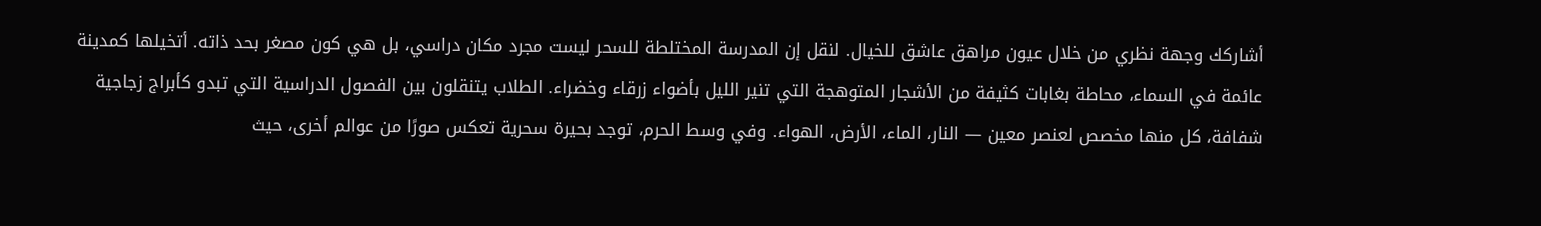أشاركك وجهة نظري من خلال عيون مراهق عاشق للخيال. لنقل إن المدرسة المختلطة للسحر ليست مجرد مكان دراسي، بل هي كون مصغر بحد ذاته. أتخيلها كمدينة عائمة في السماء، محاطة بغابات كثيفة من الأشجار المتوهجة التي تنير الليل بأضواء زرقاء وخضراء. الطلاب يتنقلون بين الفصول الدراسية التي تبدو كأبراج زجاجية شفافة، كل منها مخصص لعنصر معين — النار، الماء، الأرض، الهواء. وفي وسط الحرم، توجد بحيرة سحرية تعكس صورًا من عوالم أخرى، حيث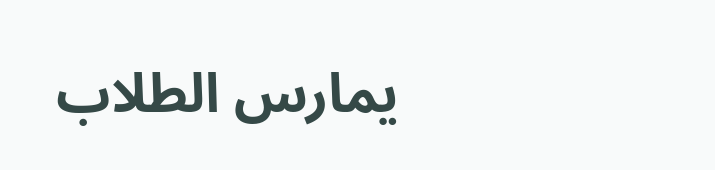يمارس الطلاب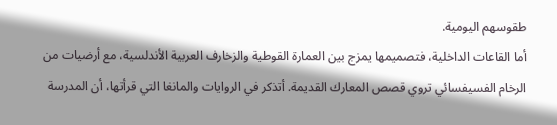طقوسهم اليومية.
أما القاعات الداخلية، فتصميمها يمزج بين العمارة القوطية والزخارف العربية الأندلسية، مع أرضيات من الرخام الفسيفسائي تروي قصص المعارك القديمة. أتذكر في الروايات والمانغا التي قرأتها، أن المدرسة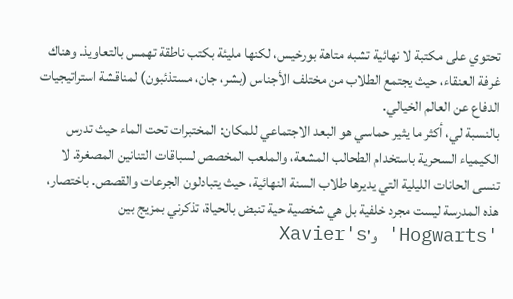تحتوي على مكتبة لا نهائية تشبه متاهة بورخيس، لكنها مليئة بكتب ناطقة تهمس بالتعاويذ. وهناك غرفة العنقاء، حيث يجتمع الطلاب من مختلف الأجناس (بشر، جان، مستذئبون) لمناقشة استراتيجيات الدفاع عن العالم الخيالي.
بالنسبة لي، أكثر ما يثير حماسي هو البعد الاجتماعي للمكان: المختبرات تحت الماء حيث تدرس الكيمياء السحرية باستخدام الطحالب المشعة، والملعب المخصص لسباقات التنانين المصغرة. لا تنسى الحانات الليلية التي يديرها طلاب السنة النهائية، حيث يتبادلون الجرعات والقصص. باختصار، هذه المدرسة ليست مجرد خلفية بل هي شخصية حية تنبض بالحياة، تذكرني بمزيج بين 'Hogwarts' و'Xavier's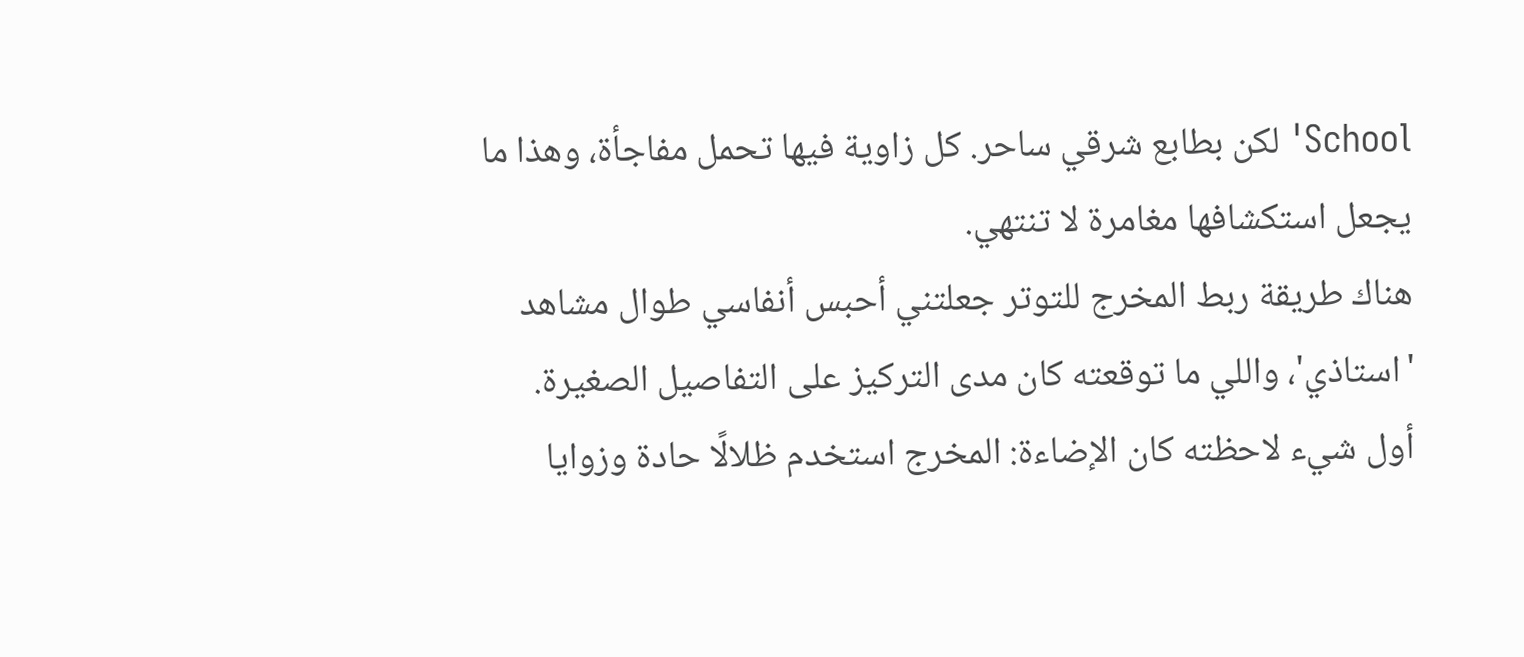School' لكن بطابع شرقي ساحر. كل زاوية فيها تحمل مفاجأة، وهذا ما يجعل استكشافها مغامرة لا تنتهي.
هناك طريقة ربط المخرج للتوتر جعلتني أحبس أنفاسي طوال مشاهد 'استاذي'، واللي ما توقعته كان مدى التركيز على التفاصيل الصغيرة.
أول شيء لاحظته كان الإضاءة: المخرج استخدم ظلالًا حادة وزوايا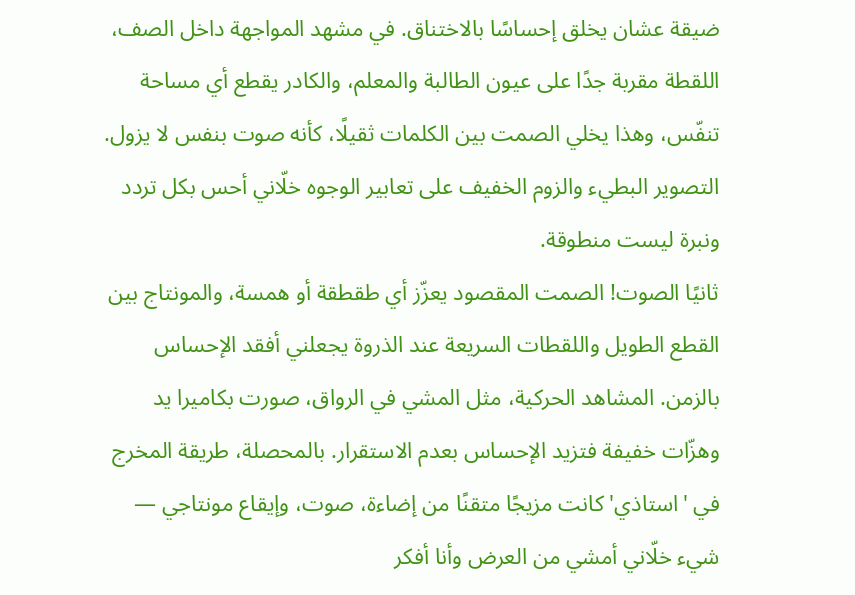ضيقة عشان يخلق إحساسًا بالاختناق. في مشهد المواجهة داخل الصف، اللقطة مقربة جدًا على عيون الطالبة والمعلم، والكادر يقطع أي مساحة تنفّس، وهذا يخلي الصمت بين الكلمات ثقيلًا، كأنه صوت بنفس لا يزول. التصوير البطيء والزوم الخفيف على تعابير الوجوه خلّاني أحس بكل تردد ونبرة ليست منطوقة.
ثانيًا الصوت! الصمت المقصود يعزّز أي طقطقة أو همسة، والمونتاج بين القطع الطويل واللقطات السريعة عند الذروة يجعلني أفقد الإحساس بالزمن. المشاهد الحركية، مثل المشي في الرواق، صورت بكاميرا يد وهزّات خفيفة فتزيد الإحساس بعدم الاستقرار. بالمحصلة، طريقة المخرج في 'استاذي' كانت مزيجًا متقنًا من إضاءة، صوت، وإيقاع مونتاجي — شيء خلّاني أمشي من العرض وأنا أفكر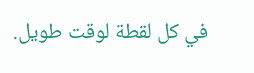في كل لقطة لوقت طويل.